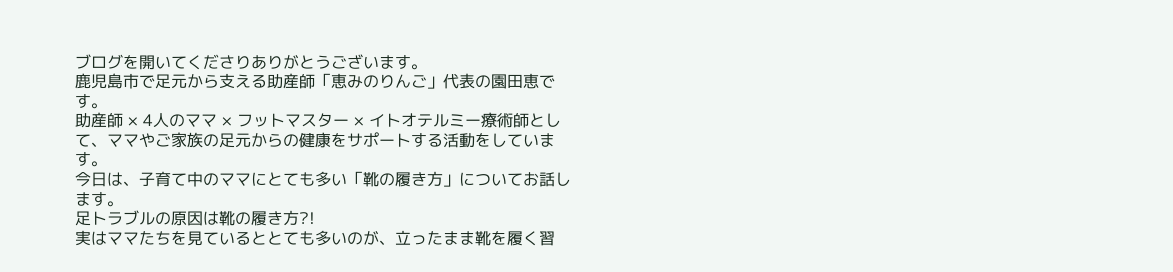ブログを開いてくださりありがとうございます。
鹿児島市で足元から支える助産師「恵みのりんご」代表の園田恵です。
助産師 × 4人のママ × フットマスター × イトオテルミー療術師として、ママやご家族の足元からの健康をサポートする活動をしています。
今日は、子育て中のママにとても多い「靴の履き方」についてお話します。
足トラブルの原因は靴の履き方?!
実はママたちを見ているととても多いのが、立ったまま靴を履く習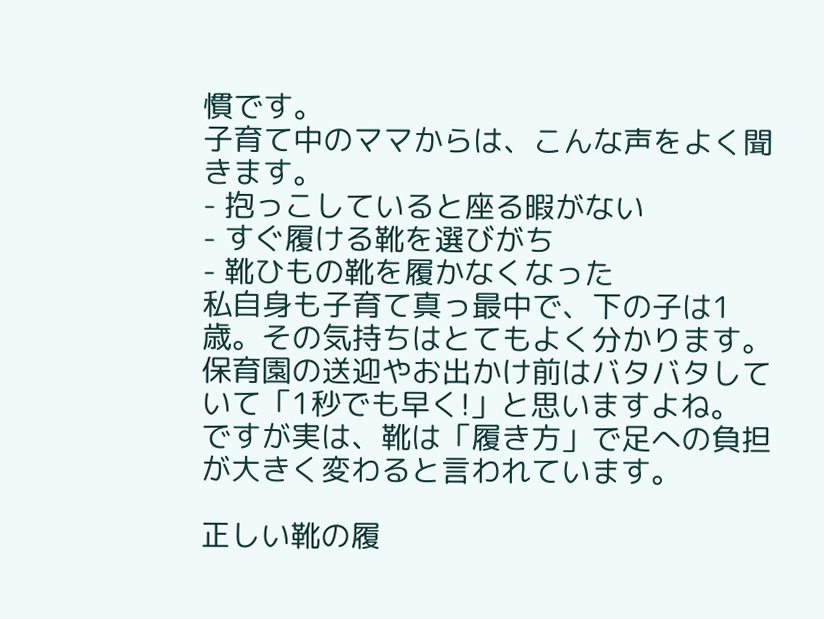慣です。
子育て中のママからは、こんな声をよく聞きます。
- 抱っこしていると座る暇がない
- すぐ履ける靴を選びがち
- 靴ひもの靴を履かなくなった
私自身も子育て真っ最中で、下の子は1歳。その気持ちはとてもよく分かります。
保育園の送迎やお出かけ前はバタバタしていて「1秒でも早く!」と思いますよね。
ですが実は、靴は「履き方」で足への負担が大きく変わると言われています。

正しい靴の履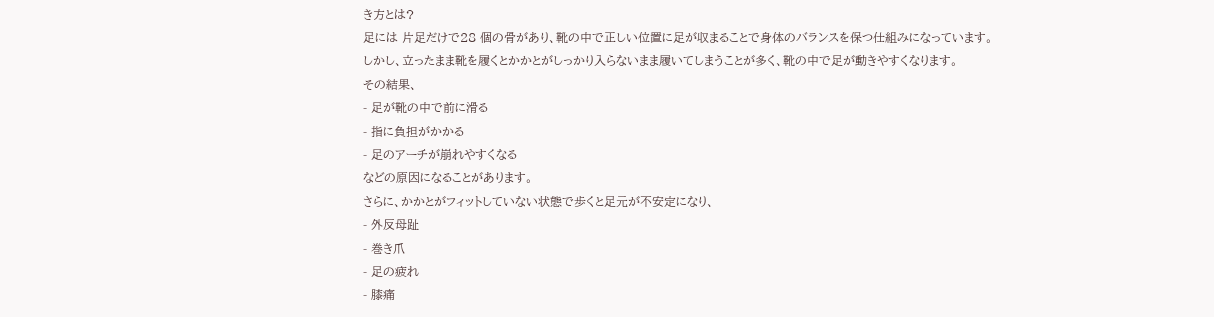き方とは?
足には 片足だけで28 個の骨があり、靴の中で正しい位置に足が収まることで身体のバランスを保つ仕組みになっています。
しかし、立ったまま靴を履くとかかとがしっかり入らないまま履いてしまうことが多く、靴の中で足が動きやすくなります。
その結果、
- 足が靴の中で前に滑る
- 指に負担がかかる
- 足のアーチが崩れやすくなる
などの原因になることがあります。
さらに、かかとがフィットしていない状態で歩くと足元が不安定になり、
- 外反母趾
- 巻き爪
- 足の疲れ
- 膝痛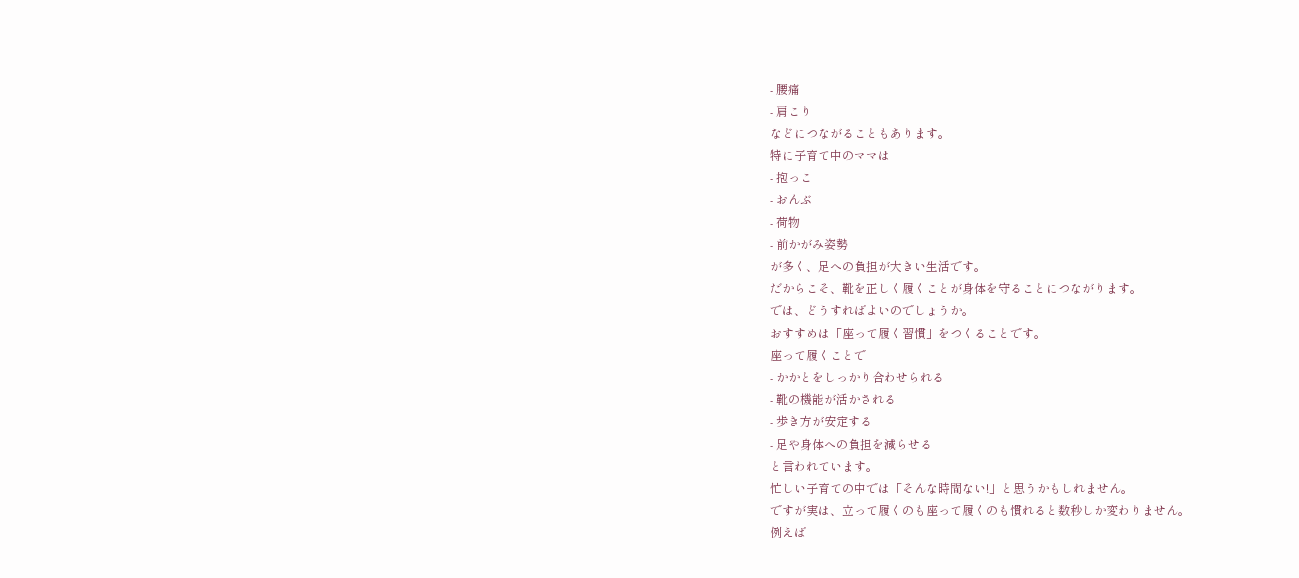- 腰痛
- 肩こり
などにつながることもあります。
特に子育て中のママは
- 抱っこ
- おんぶ
- 荷物
- 前かがみ姿勢
が多く、足への負担が大きい生活です。
だからこそ、靴を正しく履くことが身体を守ることにつながります。
では、どうすればよいのでしょうか。
おすすめは「座って履く習慣」をつくることです。
座って履くことで
- かかとをしっかり合わせられる
- 靴の機能が活かされる
- 歩き方が安定する
- 足や身体への負担を減らせる
と言われています。
忙しい子育ての中では「そんな時間ない!」と思うかもしれません。
ですが実は、立って履くのも座って履くのも慣れると数秒しか変わりません。
例えば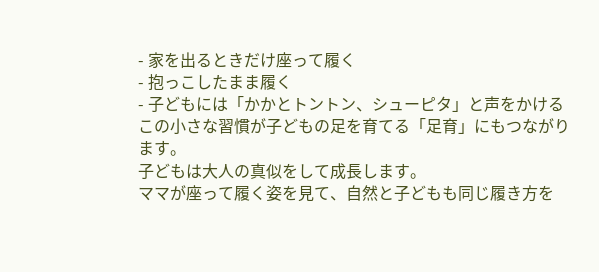- 家を出るときだけ座って履く
- 抱っこしたまま履く
- 子どもには「かかとトントン、シューピタ」と声をかける
この小さな習慣が子どもの足を育てる「足育」にもつながります。
子どもは大人の真似をして成長します。
ママが座って履く姿を見て、自然と子どもも同じ履き方を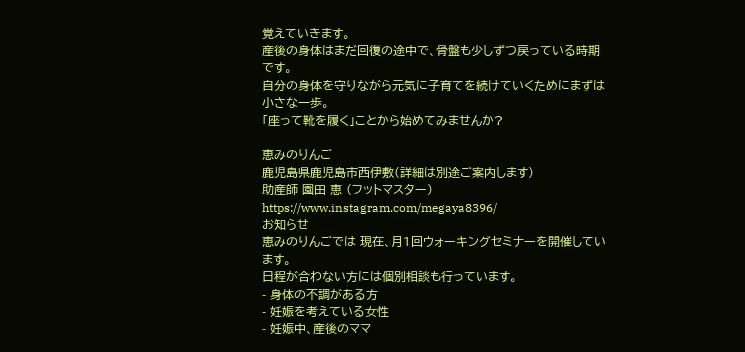覚えていきます。
産後の身体はまだ回復の途中で、骨盤も少しずつ戻っている時期です。
自分の身体を守りながら元気に子育てを続けていくためにまずは小さな一歩。
「座って靴を履く」ことから始めてみませんか?

恵みのりんご
鹿児島県鹿児島市西伊敷(詳細は別途ご案内します)
助産師 園田 恵 (フットマスター)
https://www.instagram.com/megaya8396/
お知らせ
恵みのりんごでは 現在、月1回ウォーキングセミナーを開催しています。
日程が合わない方には個別相談も行っています。
- 身体の不調がある方
- 妊娠を考えている女性
- 妊娠中、産後のママ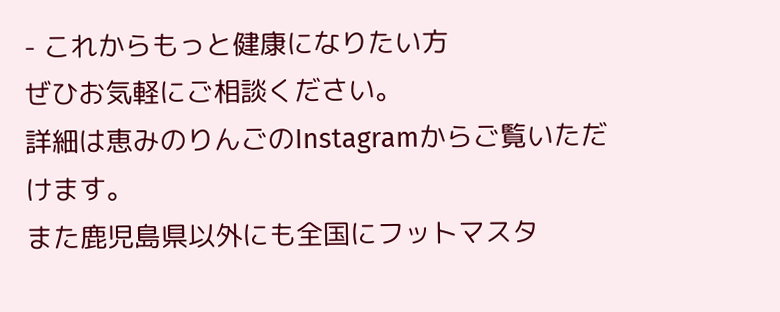- これからもっと健康になりたい方
ぜひお気軽にご相談ください。
詳細は恵みのりんごのInstagramからご覧いただけます。
また鹿児島県以外にも全国にフットマスタ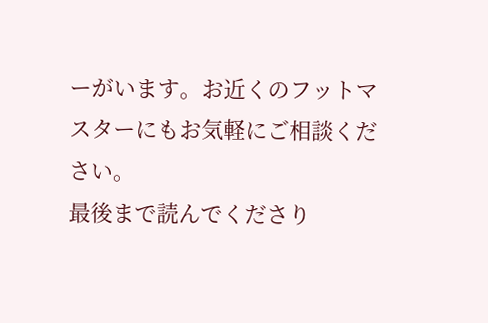ーがいます。お近くのフットマスターにもお気軽にご相談ください。
最後まで読んでくださり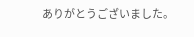ありがとうございました。